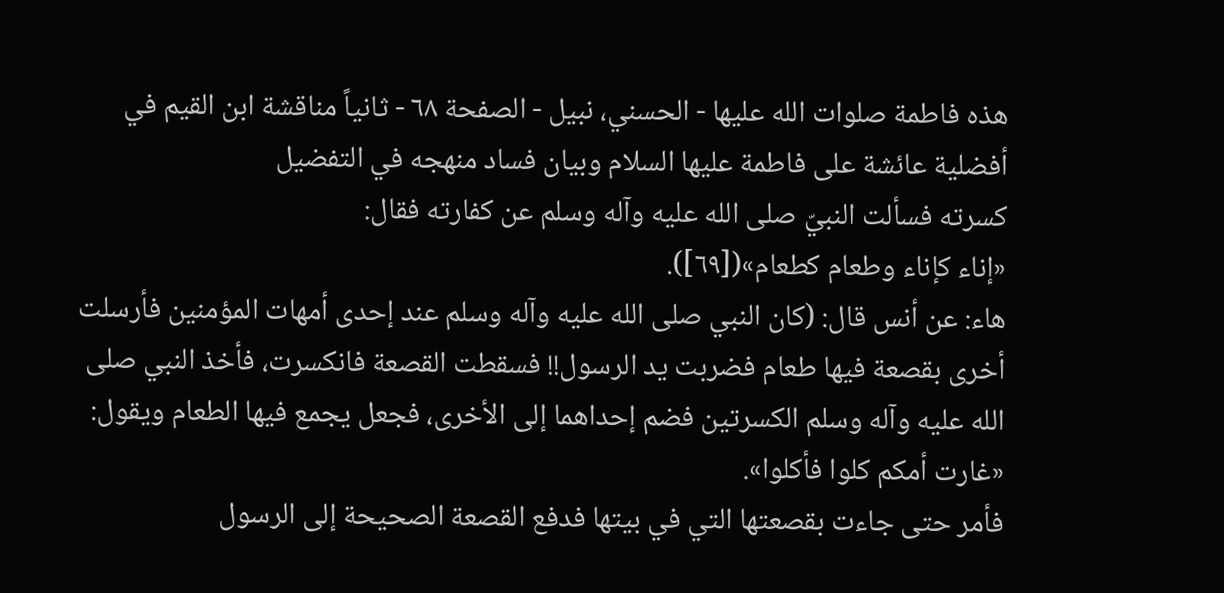هذه فاطمة صلوات الله عليها - الحسني، نبيل - الصفحة ٦٨ - ثانياً مناقشة ابن القيم في أفضلية عائشة على فاطمة عليها السلام وبيان فساد منهجه في التفضيل
كسرته فسألت النبيّ صلى الله عليه وآله وسلم عن كفارته فقال:
«إناء كإناء وطعام كطعام»([٦٩]).
هاء: عن أنس قال: (كان النبي صلى الله عليه وآله وسلم عند إحدى أمهات المؤمنين فأرسلت أخرى بقصعة فيها طعام فضربت يد الرسول!! فسقطت القصعة فانكسرت، فأخذ النبي صلى الله عليه وآله وسلم الكسرتين فضم إحداهما إلى الأخرى، فجعل يجمع فيها الطعام ويقول:
«غارت أمكم كلوا فأكلوا».
فأمر حتى جاءت بقصعتها التي في بيتها فدفع القصعة الصحيحة إلى الرسول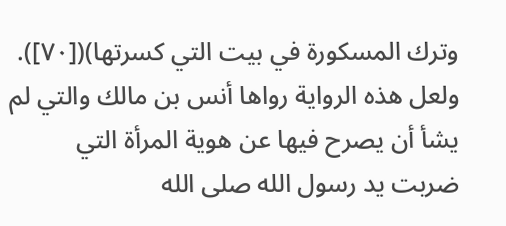وترك المسكورة في بيت التي كسرتها)([٧٠]).
ولعل هذه الرواية رواها أنس بن مالك والتي لم يشأ أن يصرح فيها عن هوية المرأة التي ضربت يد رسول الله صلى الله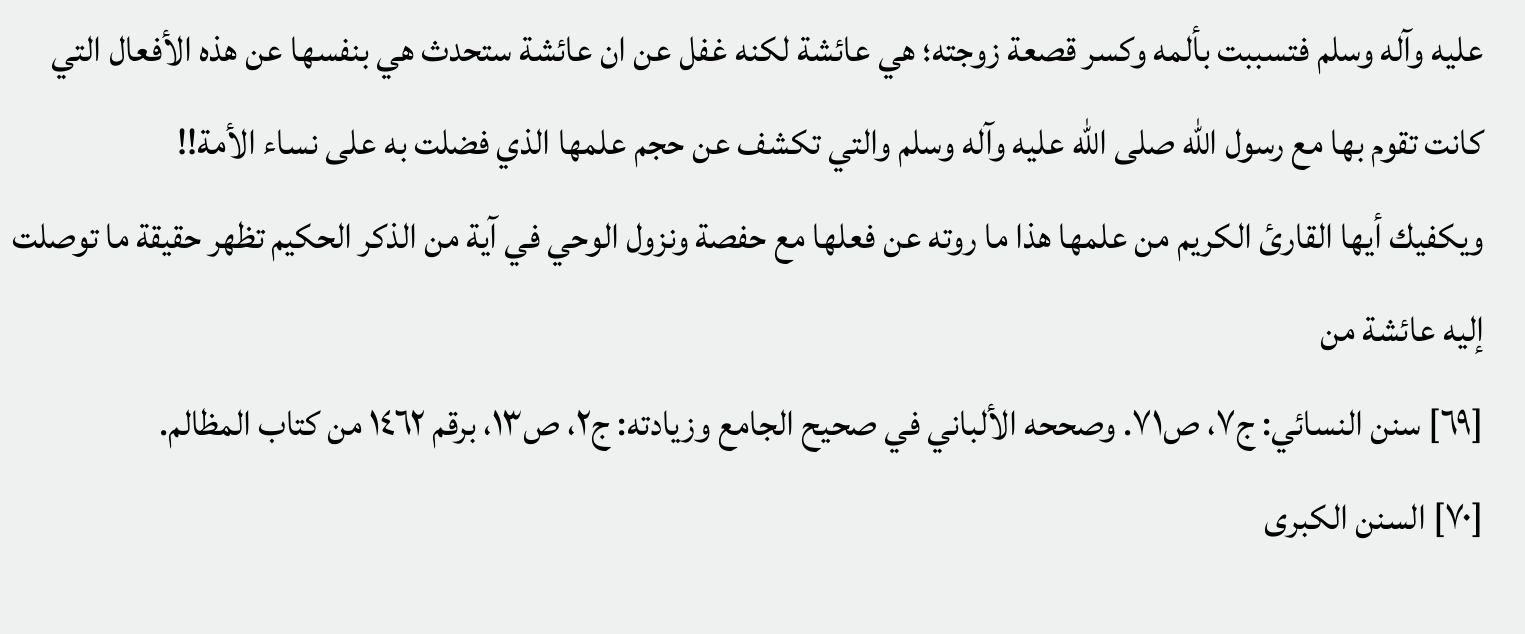عليه وآله وسلم فتسببت بألمه وكسر قصعة زوجته؛ هي عائشة لكنه غفل عن ان عائشة ستحدث هي بنفسها عن هذه الأفعال التي كانت تقوم بها مع رسول الله صلى الله عليه وآله وسلم والتي تكشف عن حجم علمها الذي فضلت به على نساء الأمة!!
ويكفيك أيها القارئ الكريم من علمها هذا ما روته عن فعلها مع حفصة ونزول الوحي في آية من الذكر الحكيم تظهر حقيقة ما توصلت إليه عائشة من
[٦٩] سنن النسائي: ج٧، ص٧١. وصححه الألباني في صحيح الجامع وزيادته: ج٢، ص١٣، برقم ١٤٦٢ من كتاب المظالم.
[٧٠] السنن الكبرى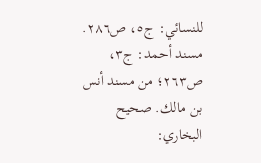للنسائي: ج٥، ص٢٨٦. مسند أحمد: ج٣، ص٢٦٣؛ من مسند أنس بن مالك. صحيح البخاري: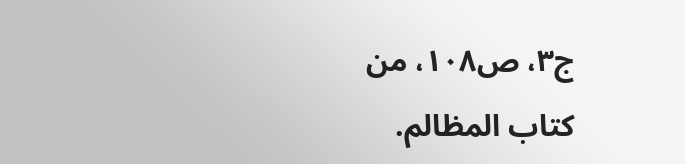ج٣، ص١٠٨، من كتاب المظالم.